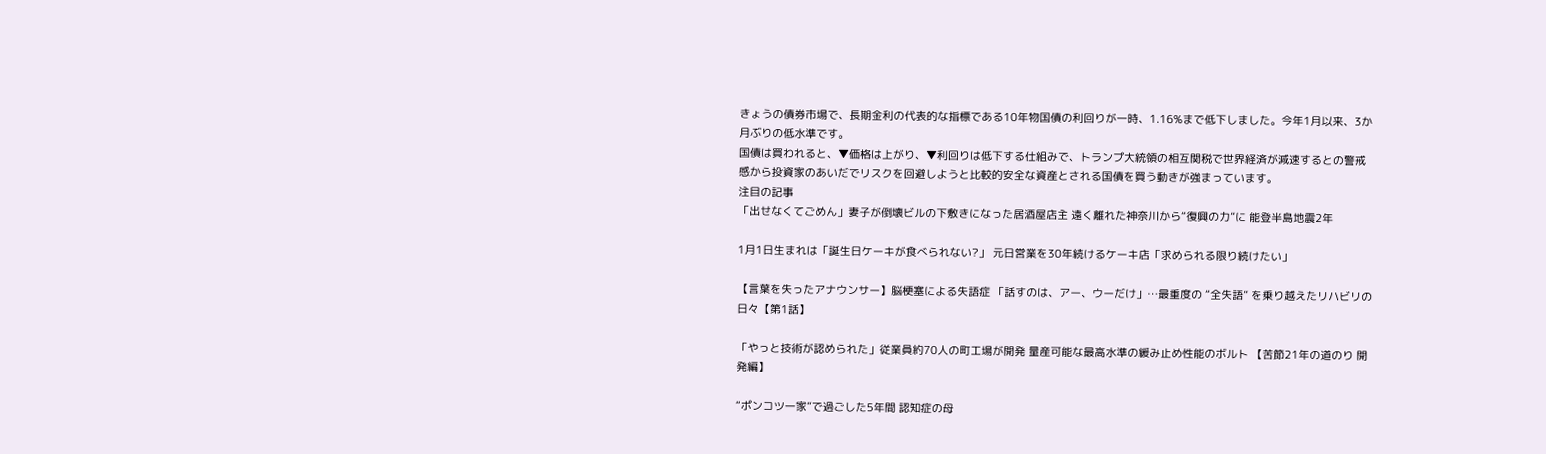きょうの債券市場で、長期金利の代表的な指標である10年物国債の利回りが一時、1.16%まで低下しました。今年1月以来、3か月ぶりの低水準です。
国債は買われると、▼価格は上がり、▼利回りは低下する仕組みで、トランプ大統領の相互関税で世界経済が減速するとの警戒感から投資家のあいだでリスクを回避しようと比較的安全な資産とされる国債を買う動きが強まっています。
注目の記事
「出せなくてごめん」妻子が倒壊ビルの下敷きになった居酒屋店主 遠く離れた神奈川から“復興の力”に 能登半島地震2年

1月1日生まれは「誕生日ケーキが食べられない?」 元日営業を30年続けるケーキ店「求められる限り続けたい」

【言葉を失ったアナウンサー】脳梗塞による失語症 「話すのは、アー、ウーだけ」…最重度の “全失語” を乗り越えたリハビリの日々【第1話】

「やっと技術が認められた」従業員約70人の町工場が開発 量産可能な最高水準の緩み止め性能のボルト 【苦節21年の道のり 開発編】

“ポンコツ一家”で過ごした5年間 認知症の母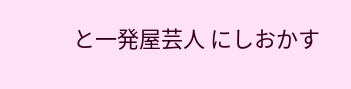と一発屋芸人 にしおかす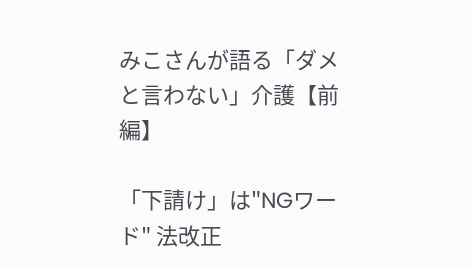みこさんが語る「ダメと言わない」介護【前編】

「下請け」は"NGワード" 法改正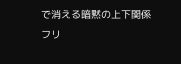で消える暗黙の上下関係 フリ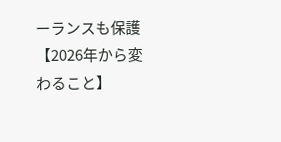ーランスも保護【2026年から変わること】